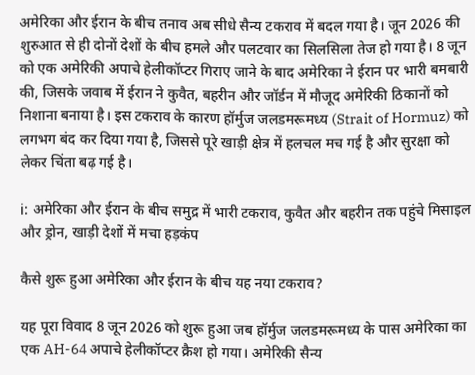अमेरिका और ईरान के बीच तनाव अब सीधे सैन्य टकराव में बदल गया है। जून 2026 की शुरुआत से ही दोनों देशों के बीच हमले और पलटवार का सिलसिला तेज हो गया है। 8 जून को एक अमेरिकी अपाचे हेलीकॉप्टर गिराए जाने के बाद अमेरिका ने ईरान पर भारी बमबारी की, जिसके जवाब में ईरान ने कुवैत, बहरीन और जॉर्डन में मौजूद अमेरिकी ठिकानों को निशाना बनाया है। इस टकराव के कारण हॉर्मुज जलडमरूमध्य (Strait of Hormuz) को लगभग बंद कर दिया गया है, जिससे पूरे खाड़ी क्षेत्र में हलचल मच गई है और सुरक्षा को लेकर चिंता बढ़ गई है।

ℹ: अमेरिका और ईरान के बीच समुद्र में भारी टकराव, कुवैत और बहरीन तक पहुंचे मिसाइल और ड्रोन, खाड़ी देशों में मचा हड़कंप

कैसे शुरू हुआ अमेरिका और ईरान के बीच यह नया टकराव?

यह पूरा विवाद 8 जून 2026 को शुरू हुआ जब हॉर्मुज जलडमरूमध्य के पास अमेरिका का एक AH-64 अपाचे हेलीकॉप्टर क्रैश हो गया। अमेरिकी सैन्य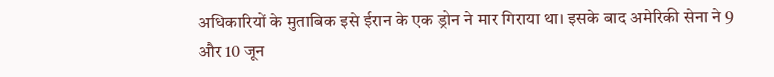अधिकारियों के मुताबिक इसे ईरान के एक ड्रोन ने मार गिराया था। इसके बाद अमेरिकी सेना ने 9 और 10 जून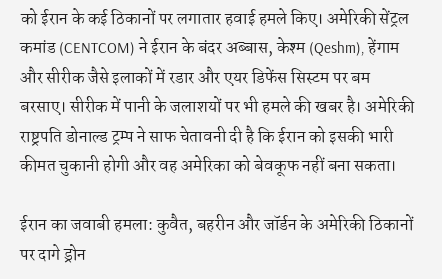को ईरान के कई ठिकानों पर लगातार हवाई हमले किए। अमेरिकी सेंट्रल कमांड (CENTCOM) ने ईरान के बंदर अब्बास, केश्म (Qeshm), हेंगाम और सीरीक जैसे इलाकों में रडार और एयर डिफेंस सिस्टम पर बम बरसाए। सीरीक में पानी के जलाशयों पर भी हमले की खबर है। अमेरिकी राष्ट्रपति डोनाल्ड ट्रम्प ने साफ चेतावनी दी है कि ईरान को इसकी भारी कीमत चुकानी होगी और वह अमेरिका को बेवकूफ नहीं बना सकता।

ईरान का जवाबी हमला: कुवैत, बहरीन और जॉर्डन के अमेरिकी ठिकानों पर दागे ड्रोन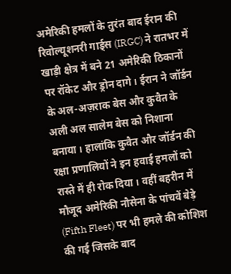अमेरिकी हमलों के तुरंत बाद ईरान की रिवोल्यूशनरी गार्ड्स (IRGC) ने रातभर में खाड़ी क्षेत्र में बने 21 अमेरिकी ठिकानों पर रॉकेट और ड्रोन दागे। ईरान ने जॉर्डन के अल-अज़राक बेस और कुवैत के अली अल सालेम बेस को निशाना बनाया। हालांकि कुवैत और जॉर्डन की रक्षा प्रणालियों ने इन हवाई हमलों को रास्ते में ही रोक दिया। वहीं बहरीन में मौजूद अमेरिकी नौसेना के पांचवें बेड़े (Fifth Fleet) पर भी हमले की कोशिश की गई जिसके बाद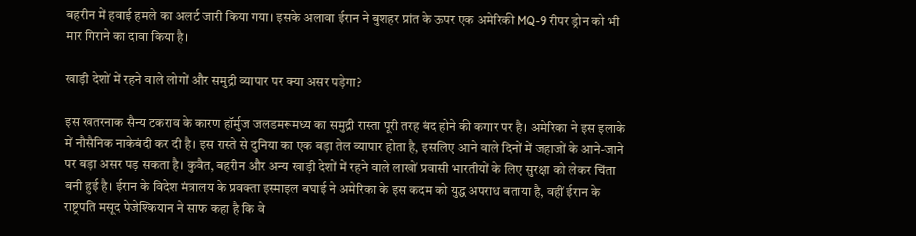बहरीन में हवाई हमले का अलर्ट जारी किया गया। इसके अलावा ईरान ने बुशहर प्रांत के ऊपर एक अमेरिकी MQ-9 रीपर ड्रोन को भी मार गिराने का दावा किया है।

खाड़ी देशों में रहने वाले लोगों और समुद्री व्यापार पर क्या असर पड़ेगा?

इस खतरनाक सैन्य टकराव के कारण हॉर्मुज जलडमरूमध्य का समुद्री रास्ता पूरी तरह बंद होने की कगार पर है। अमेरिका ने इस इलाके में नौसैनिक नाकेबंदी कर दी है। इस रास्ते से दुनिया का एक बड़ा तेल व्यापार होता है, इसलिए आने वाले दिनों में जहाजों के आने-जाने पर बड़ा असर पड़ सकता है। कुवैत, बहरीन और अन्य खाड़ी देशों में रहने वाले लाखों प्रवासी भारतीयों के लिए सुरक्षा को लेकर चिंता बनी हुई है। ईरान के विदेश मंत्रालय के प्रवक्ता इस्माइल बघाई ने अमेरिका के इस कदम को युद्ध अपराध बताया है, वहीं ईरान के राष्ट्रपति मसूद पेजेश्कियान ने साफ कहा है कि वे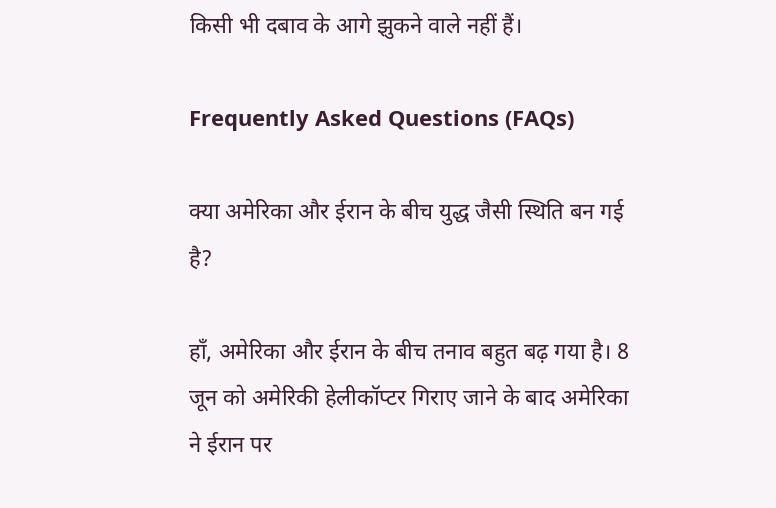किसी भी दबाव के आगे झुकने वाले नहीं हैं।

Frequently Asked Questions (FAQs)

क्या अमेरिका और ईरान के बीच युद्ध जैसी स्थिति बन गई है?

हाँ, अमेरिका और ईरान के बीच तनाव बहुत बढ़ गया है। 8 जून को अमेरिकी हेलीकॉप्टर गिराए जाने के बाद अमेरिका ने ईरान पर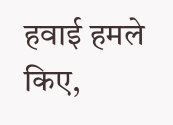हवाई हमले किए,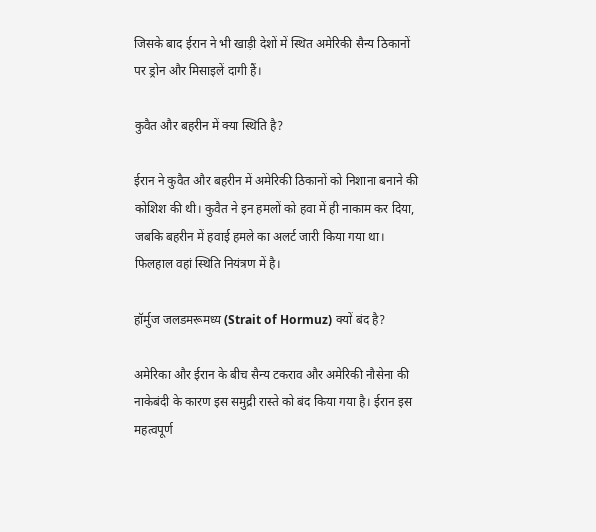जिसके बाद ईरान ने भी खाड़ी देशों में स्थित अमेरिकी सैन्य ठिकानों पर ड्रोन और मिसाइलें दागी हैं।

कुवैत और बहरीन में क्या स्थिति है?

ईरान ने कुवैत और बहरीन में अमेरिकी ठिकानों को निशाना बनाने की कोशिश की थी। कुवैत ने इन हमलों को हवा में ही नाकाम कर दिया, जबकि बहरीन में हवाई हमले का अलर्ट जारी किया गया था। फिलहाल वहां स्थिति नियंत्रण में है।

हॉर्मुज जलडमरूमध्य (Strait of Hormuz) क्यों बंद है?

अमेरिका और ईरान के बीच सैन्य टकराव और अमेरिकी नौसेना की नाकेबंदी के कारण इस समुद्री रास्ते को बंद किया गया है। ईरान इस महत्वपूर्ण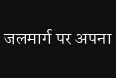जलमार्ग पर अपना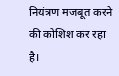नियंत्रण मजबूत करने की कोशिश कर रहा है।